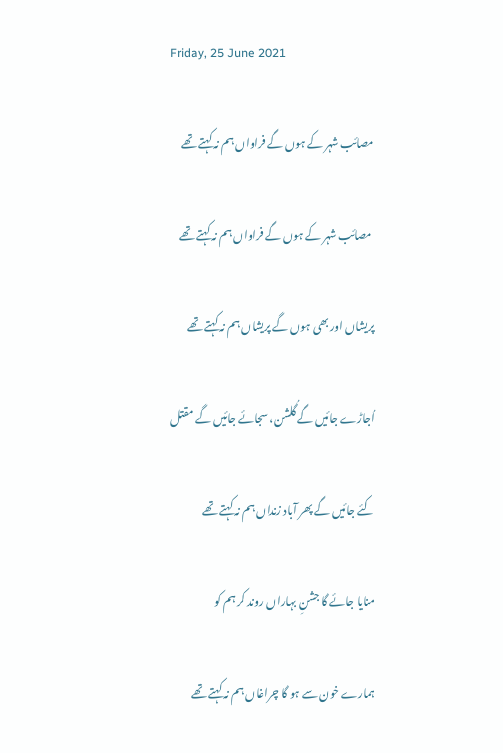Friday, 25 June 2021

مصائب شہر کے ہوں گے فراواں ہم نہ کہتے تھے

 مصائب شہر کے ہوں گے فراواں ہم نہ کہتے تھے

پریشاں اور بھی ہوں گے پریشاں ہم نہ کہتے تھے

اُجاڑے جائیں گے گُلشن، سجائے جائیں گے مقتل

کئے جائیں گے پھر آباد زنداں ہم نہ کہتے تھے

منایا جائے گا جشنِ بہاراں روند کر ہم کو

ہمارے خون سے ہو گا چراغاں ہم نہ کہتے تھے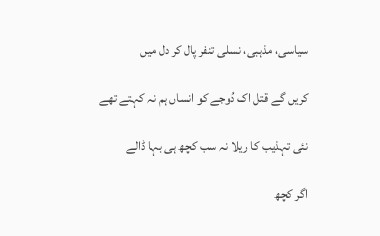سیاسی، مذہبی، نسلی تنفر پال کر دل میں

کریں گے قتل اک دُوجے کو انساں ہم نہ کہتے تھے

نئی تہذیب کا ریلا نہ سب کچھ ہی بہا ڈالے

اگر کچھ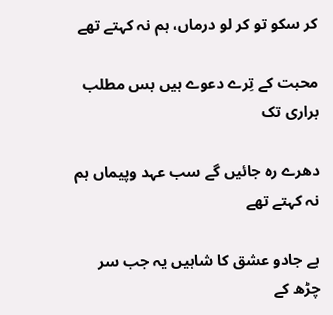کر سکو تو کر لو درماں، ہم نہ کہتے تھے

محبت کے تِرے دعوے ہیں بس مطلب براری تک

دھرے رہ جائیں گے سب عہد وپیماں ہم نہ کہتے تھے

ہے جادو عشق کا شاہیں یہ جب سر چڑھ کے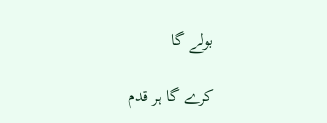بولے گا

کرے گا ہر قدم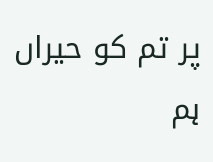پر تم کو حیراں ہم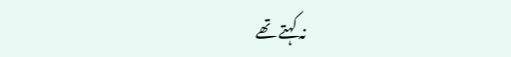نہ کہتے تھے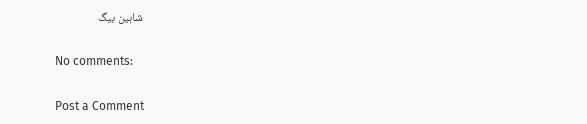شاہین بیگ

No comments:

Post a Comment